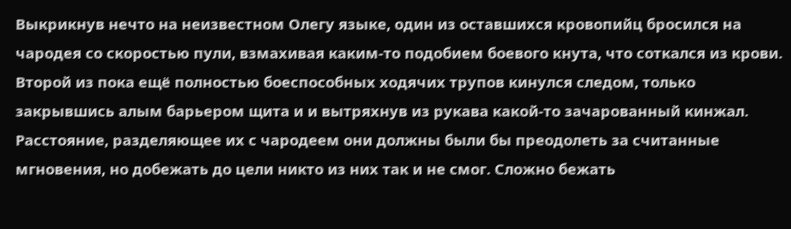Выкрикнув нечто на неизвестном Олегу языке, один из оставшихся кровопийц бросился на чародея со скоростью пули, взмахивая каким-то подобием боевого кнута, что соткался из крови. Второй из пока ещё полностью боеспособных ходячих трупов кинулся следом, только закрывшись алым барьером щита и и вытряхнув из рукава какой-то зачарованный кинжал. Расстояние, разделяющее их с чародеем они должны были бы преодолеть за считанные мгновения, но добежать до цели никто из них так и не смог. Сложно бежать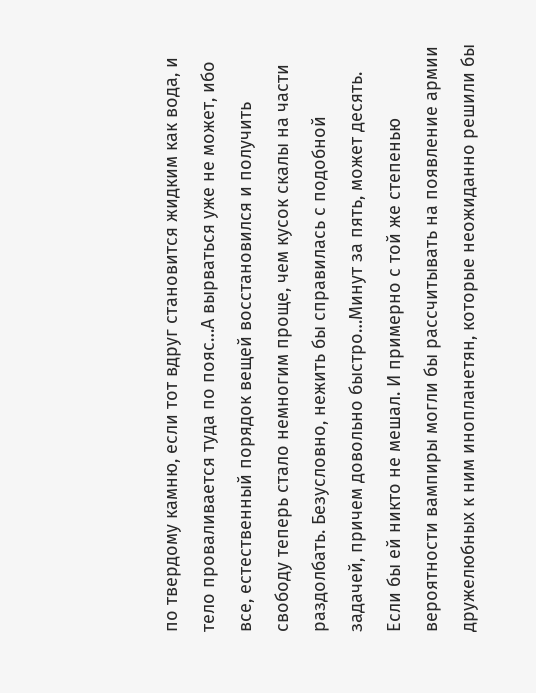по твердому камню, если тот вдруг становится жидким как вода, и тело проваливается туда по пояс…А вырваться уже не может, ибо все, естественный порядок вещей восстановился и получить свободу теперь стало немногим проще, чем кусок скалы на части раздолбать. Безусловно, нежить бы справилась с подобной задачей, причем довольно быстро…Минут за пять, может десять. Если бы ей никто не мешал. И примерно с той же степенью вероятности вампиры могли бы рассчитывать на появление армии дружелюбных к ним инопланетян, которые неожиданно решили бы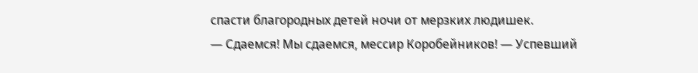спасти благородных детей ночи от мерзких людишек.
— Сдаемся! Мы сдаемся, мессир Коробейников! — Успевший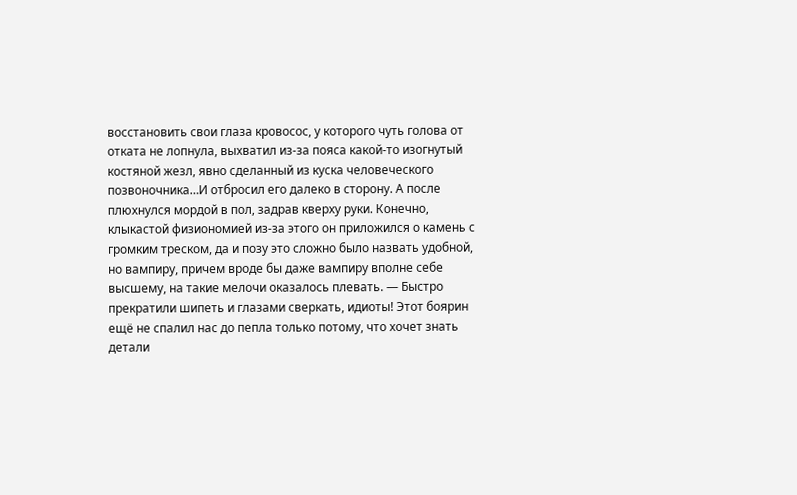восстановить свои глаза кровосос, у которого чуть голова от отката не лопнула, выхватил из-за пояса какой-то изогнутый костяной жезл, явно сделанный из куска человеческого позвоночника…И отбросил его далеко в сторону. А после плюхнулся мордой в пол, задрав кверху руки. Конечно, клыкастой физиономией из-за этого он приложился о камень с громким треском, да и позу это сложно было назвать удобной, но вампиру, причем вроде бы даже вампиру вполне себе высшему, на такие мелочи оказалось плевать. — Быстро прекратили шипеть и глазами сверкать, идиоты! Этот боярин ещё не спалил нас до пепла только потому, что хочет знать детали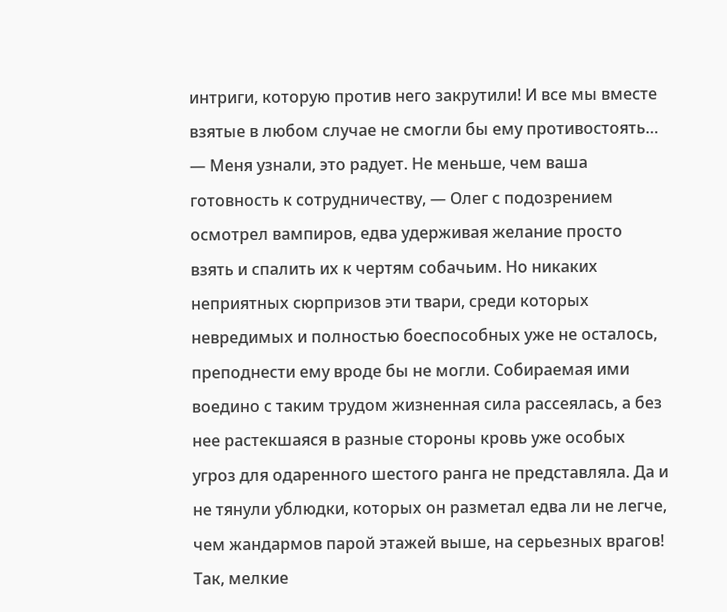интриги, которую против него закрутили! И все мы вместе взятые в любом случае не смогли бы ему противостоять…
— Меня узнали, это радует. Не меньше, чем ваша готовность к сотрудничеству, — Олег с подозрением осмотрел вампиров, едва удерживая желание просто взять и спалить их к чертям собачьим. Но никаких неприятных сюрпризов эти твари, среди которых невредимых и полностью боеспособных уже не осталось, преподнести ему вроде бы не могли. Собираемая ими воедино с таким трудом жизненная сила рассеялась, а без нее растекшаяся в разные стороны кровь уже особых угроз для одаренного шестого ранга не представляла. Да и не тянули ублюдки, которых он разметал едва ли не легче, чем жандармов парой этажей выше, на серьезных врагов! Так, мелкие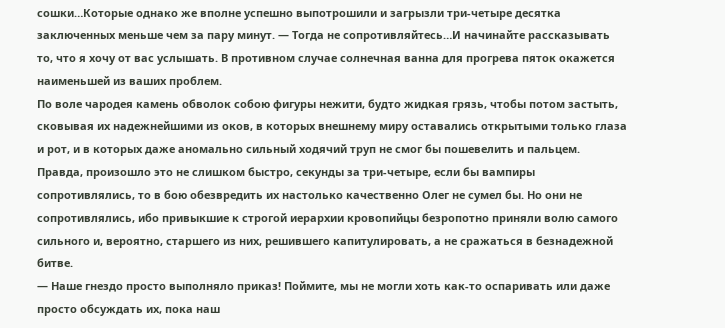сошки…Которые однако же вполне успешно выпотрошили и загрызли три-четыре десятка заключенных меньше чем за пару минут. — Тогда не сопротивляйтесь…И начинайте рассказывать то, что я хочу от вас услышать. В противном случае солнечная ванна для прогрева пяток окажется наименьшей из ваших проблем.
По воле чародея камень обволок собою фигуры нежити, будто жидкая грязь, чтобы потом застыть, сковывая их надежнейшими из оков, в которых внешнему миру оставались открытыми только глаза и рот, и в которых даже аномально сильный ходячий труп не смог бы пошевелить и пальцем. Правда, произошло это не слишком быстро, секунды за три-четыре, если бы вампиры сопротивлялись, то в бою обезвредить их настолько качественно Олег не сумел бы. Но они не сопротивлялись, ибо привыкшие к строгой иерархии кровопийцы безропотно приняли волю самого сильного и, вероятно, старшего из них, решившего капитулировать, а не сражаться в безнадежной битве.
— Наше гнездо просто выполняло приказ! Поймите, мы не могли хоть как-то оспаривать или даже просто обсуждать их, пока наш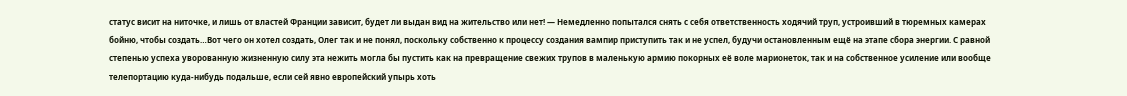статус висит на ниточке, и лишь от властей Франции зависит, будет ли выдан вид на жительство или нет! — Немедленно попытался снять с себя ответственность ходячий труп, устроивший в тюремных камерах бойню, чтобы создать…Вот чего он хотел создать, Олег так и не понял, поскольку собственно к процессу создания вампир приступить так и не успел, будучи остановленным ещё на этапе сбора энергии. С равной степенью успеха уворованную жизненную силу эта нежить могла бы пустить как на превращение свежих трупов в маленькую армию покорных её воле марионеток, так и на собственное усиление или вообще телепортацию куда-нибудь подальше, если сей явно европейский упырь хоть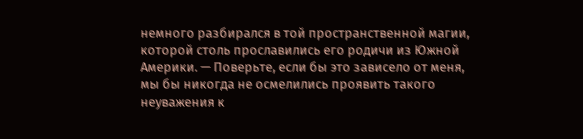немного разбирался в той пространственной магии, которой столь прославились его родичи из Южной Америки. — Поверьте, если бы это зависело от меня, мы бы никогда не осмелились проявить такого неуважения к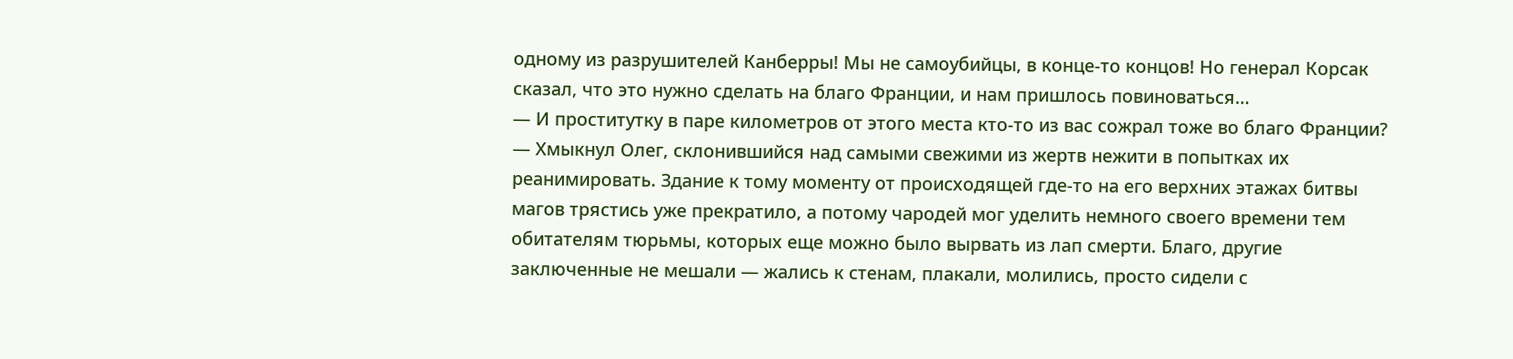одному из разрушителей Канберры! Мы не самоубийцы, в конце-то концов! Но генерал Корсак сказал, что это нужно сделать на благо Франции, и нам пришлось повиноваться…
— И проститутку в паре километров от этого места кто-то из вас сожрал тоже во благо Франции? — Хмыкнул Олег, склонившийся над самыми свежими из жертв нежити в попытках их реанимировать. Здание к тому моменту от происходящей где-то на его верхних этажах битвы магов трястись уже прекратило, а потому чародей мог уделить немного своего времени тем обитателям тюрьмы, которых еще можно было вырвать из лап смерти. Благо, другие заключенные не мешали — жались к стенам, плакали, молились, просто сидели с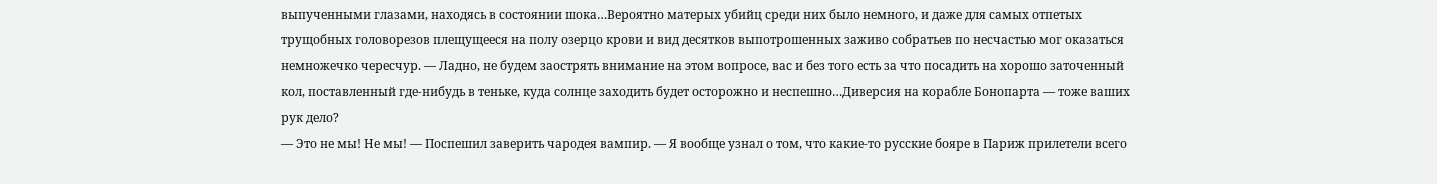выпученными глазами, находясь в состоянии шока…Вероятно матерых убийц среди них было немного, и даже для самых отпетых трущобных головорезов плещущееся на полу озерцо крови и вид десятков выпотрошенных заживо собратьев по несчастью мог оказаться немножечко чересчур. — Ладно, не будем заострять внимание на этом вопросе, вас и без того есть за что посадить на хорошо заточенный кол, поставленный где-нибудь в теньке, куда солнце заходить будет осторожно и неспешно…Диверсия на корабле Бонопарта — тоже ваших рук дело?
— Это не мы! Не мы! — Поспешил заверить чародея вампир. — Я вообще узнал о том, что какие-то русские бояре в Париж прилетели всего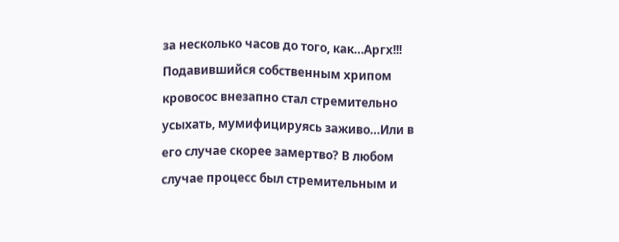за несколько часов до того, как…Аргх!!!
Подавившийся собственным хрипом кровосос внезапно стал стремительно усыхать, мумифицируясь заживо…Или в его случае скорее замертво? В любом случае процесс был стремительным и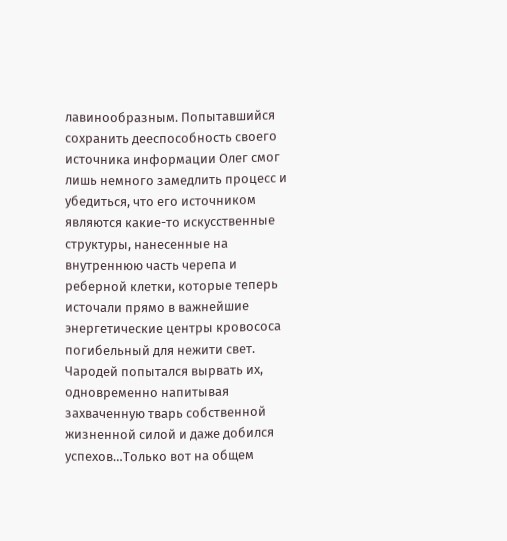лавинообразным. Попытавшийся сохранить дееспособность своего источника информации Олег смог лишь немного замедлить процесс и убедиться, что его источником являются какие-то искусственные структуры, нанесенные на внутреннюю часть черепа и реберной клетки, которые теперь источали прямо в важнейшие энергетические центры кровососа погибельный для нежити свет. Чародей попытался вырвать их, одновременно напитывая захваченную тварь собственной жизненной силой и даже добился успехов…Только вот на общем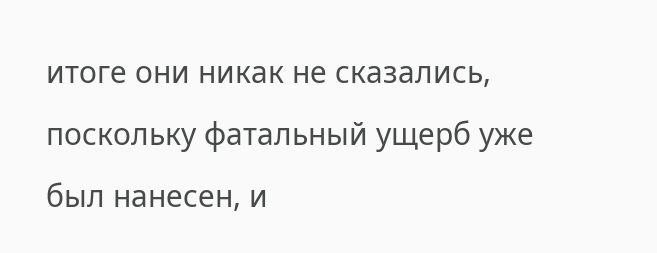итоге они никак не сказались, поскольку фатальный ущерб уже был нанесен, и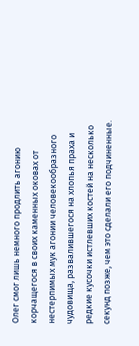Олег смог лишь немного продлить агонию корчащегося в своих каменных оковах от нестерпимых мук агонии человекообразного чудовища, развалившегося на хлопья праха и редкие кусочки истлевших костей на несколько секунд позже, чем это сделали его подчиненные.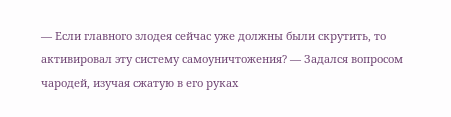— Если главного злодея сейчас уже должны были скрутить, то активировал эту систему самоуничтожения? — Задался вопросом чародей, изучая сжатую в его руках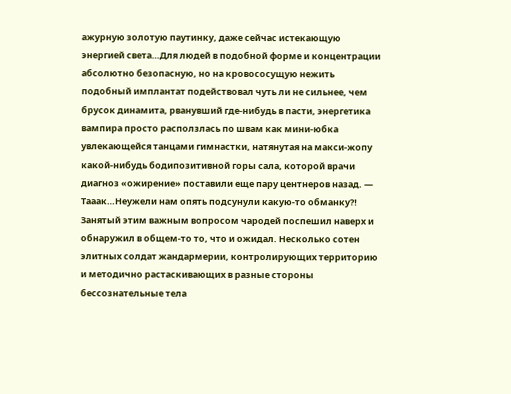ажурную золотую паутинку, даже сейчас истекающую энергией света…Для людей в подобной форме и концентрации абсолютно безопасную, но на кровососущую нежить подобный имплантат подействовал чуть ли не сильнее, чем брусок динамита, рванувший где-нибудь в пасти, энергетика вампира просто расползлась по швам как мини-юбка увлекающейся танцами гимнастки, натянутая на макси-жопу какой-нибудь бодипозитивной горы сала, которой врачи диагноз «ожирение» поставили еще пару центнеров назад. — Тааак…Неужели нам опять подсунули какую-то обманку⁈
Занятый этим важным вопросом чародей поспешил наверх и обнаружил в общем-то то, что и ожидал. Несколько сотен элитных солдат жандармерии, контролирующих территорию и методично растаскивающих в разные стороны бессознательные тела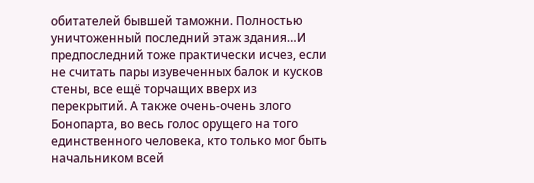обитателей бывшей таможни. Полностью уничтоженный последний этаж здания…И предпоследний тоже практически исчез, если не считать пары изувеченных балок и кусков стены, все ещё торчащих вверх из перекрытий. А также очень-очень злого Бонопарта, во весь голос орущего на того единственного человека, кто только мог быть начальником всей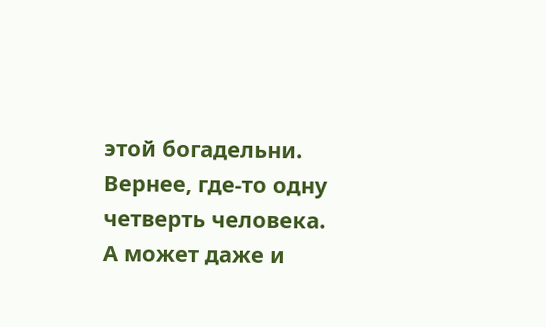этой богадельни. Вернее, где-то одну четверть человека. А может даже и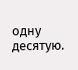одну десятую.